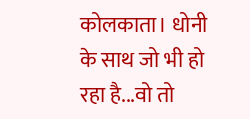कोलकाता। धोनी के साथ जो भी हो रहा है...वो तो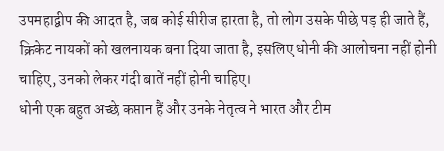उपमहाद्वीप की आदत है, जब कोई सीरीज हारता है, तो लोग उसके पीछे पड़ ही जाते हैं, क्रिकेट नायकों को खलनायक बना दिया जाता है, इसलिए धोनी की आलोचना नहीं होनी चाहिए, उनको लेकर गंदी बातें नहीं होनी चाहिए।
धोनी एक बहुत अच्छे कप्तान हैं और उनके नेतृत्व ने भारत और टीम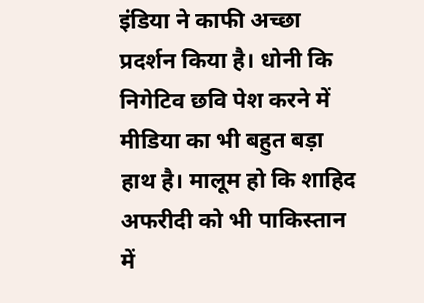इंडिया ने काफी अच्छा प्रदर्शन किया है। धोनी कि निगेटिव छवि पेश करने में मीडिया का भी बहुत बड़ा हाथ है। मालूम हो कि शाहिद अफरीदी को भी पाकिस्तान में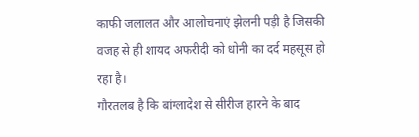काफी जलालत और आलोचनाएं झेलनी पड़ी है जिसकी वजह से ही शायद अफरीदी को धोनी का दर्द महसूस हो रहा है।
गौरतलब है कि बांग्लादेश से सीरीज हारने के बाद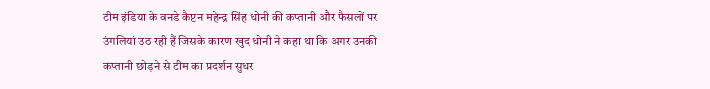टीम इंडिया के वनडे कैप्टन महेन्द्र सिंह धोनी की कप्तानी और फैसलों पर उंगलियां उठ रही हैं जिसके कारण खुद धोनी ने कहा था कि अगर उनकी कप्तानी छोड़ने से टीम का प्रदर्शन सुधर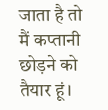जाता है तो मैं कप्तानी छोड़ने को तैयार हूं।